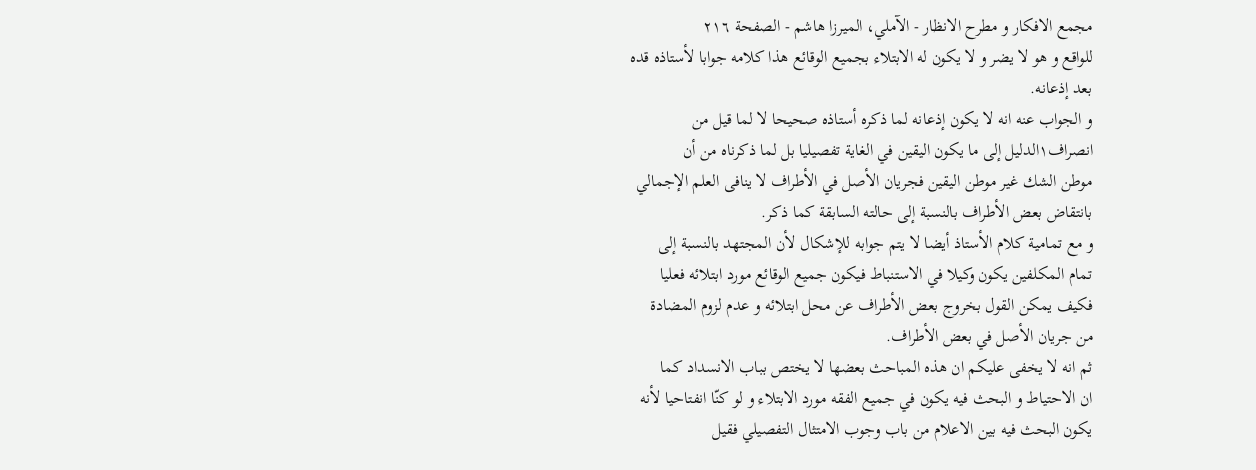مجمع الافكار و مطرح الانظار - الآملي، الميرزا هاشم - الصفحة ٢١٦
للواقع و هو لا يضر و لا يكون له الابتلاء بجميع الوقائع هذا كلامه جوابا لأستاذه قده
بعد إذعانه.
و الجواب عنه انه لا يكون إذعانه لما ذكره أستاذه صحيحا لا لما قيل من
انصراف١الدليل إلى ما يكون اليقين في الغاية تفصيليا بل لما ذكرناه من أن
موطن الشك غير موطن اليقين فجريان الأصل في الأطراف لا ينافى العلم الإجمالي
بانتقاض بعض الأطراف بالنسبة إلى حالته السابقة كما ذكر.
و مع تمامية كلام الأستاذ أيضا لا يتم جوابه للإشكال لأن المجتهد بالنسبة إلى
تمام المكلفين يكون وكيلا في الاستنباط فيكون جميع الوقائع مورد ابتلائه فعليا
فكيف يمكن القول بخروج بعض الأطراف عن محل ابتلائه و عدم لزوم المضادة
من جريان الأصل في بعض الأطراف.
ثم انه لا يخفى عليكم ان هذه المباحث بعضها لا يختص بباب الانسداد كما
ان الاحتياط و البحث فيه يكون في جميع الفقه مورد الابتلاء و لو كنّا انفتاحيا لأنه
يكون البحث فيه بين الاعلام من باب وجوب الامتثال التفصيلي فقيل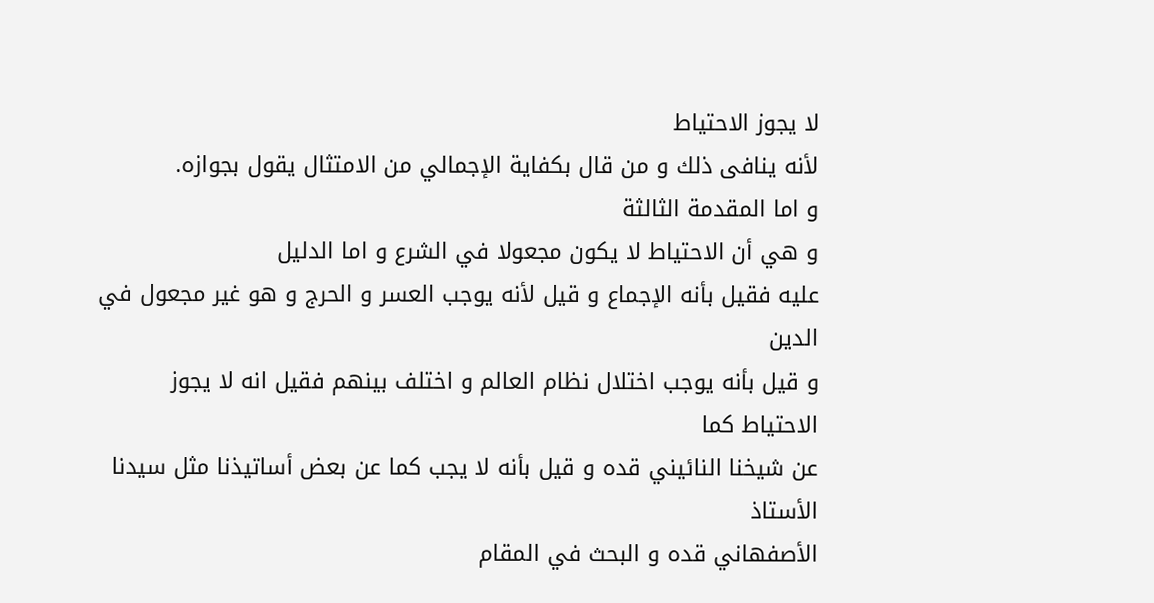لا يجوز الاحتياط
لأنه ينافى ذلك و من قال بكفاية الإجمالي من الامتثال يقول بجوازه.
و اما المقدمة الثالثة
و هي أن الاحتياط لا يكون مجعولا في الشرع و اما الدليل
عليه فقيل بأنه الإجماع و قيل لأنه يوجب العسر و الحرج و هو غير مجعول في الدين
و قيل بأنه يوجب اختلال نظام العالم و اختلف بينهم فقيل انه لا يجوز الاحتياط كما
عن شيخنا النائيني قده و قيل بأنه لا يجب كما عن بعض أساتيذنا مثل سيدنا الأستاذ
الأصفهاني قده و البحث في المقام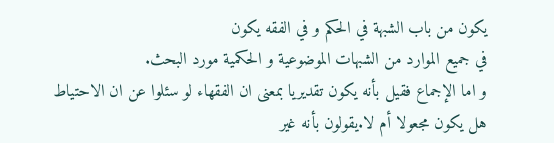يكون من باب الشبهة في الحكم و في الفقه يكون
في جميع الموارد من الشبهات الموضوعية و الحكمية مورد البحث.
و اما الإجماع فقيل بأنه يكون تقديريا بمعنى ان الفقهاء لو سئلوا عن ان الاحتياط
هل يكون مجعولا أم لا.يقولون بأنه غير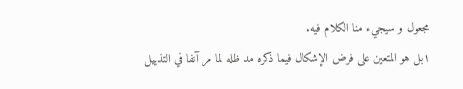مجعول و سيجيء منا الكلام فيه.
١بل هو المتعين على فرض الإشكال فيما ذكره مد ظله لما مر آنفا في التذييل